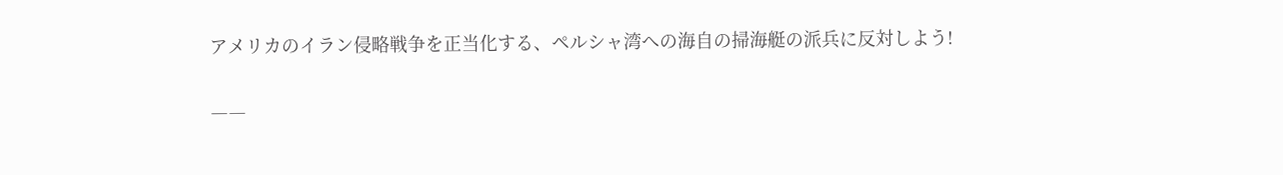アメリカのイラン侵略戦争を正当化する、ペルシャ湾への海自の掃海艇の派兵に反対しよう!

――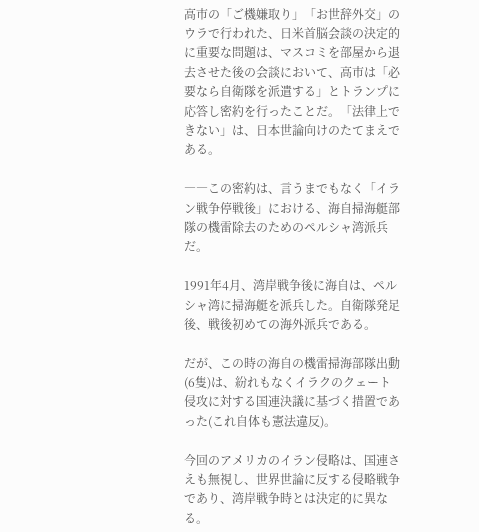高市の「ご機嫌取り」「お世辞外交」のウラで行われた、日米首脳会談の決定的に重要な問題は、マスコミを部屋から退去させた後の会談において、高市は「必要なら自衛隊を派遣する」とトランプに応答し密約を行ったことだ。「法律上できない」は、日本世論向けのたてまえである。

――この密約は、言うまでもなく「イラン戦争停戦後」における、海自掃海艇部隊の機雷除去のためのペルシャ湾派兵だ。

1991年4月、湾岸戦争後に海自は、ペルシャ湾に掃海艇を派兵した。自衛隊発足後、戦後初めての海外派兵である。

だが、この時の海自の機雷掃海部隊出動(6隻)は、紛れもなくイラクのクェート侵攻に対する国連決議に基づく措置であった(これ自体も憲法違反)。

今回のアメリカのイラン侵略は、国連さえも無視し、世界世論に反する侵略戦争であり、湾岸戦争時とは決定的に異なる。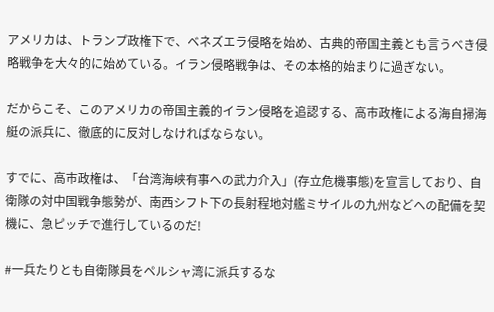アメリカは、トランプ政権下で、ベネズエラ侵略を始め、古典的帝国主義とも言うべき侵略戦争を大々的に始めている。イラン侵略戦争は、その本格的始まりに過ぎない。

だからこそ、このアメリカの帝国主義的イラン侵略を追認する、高市政権による海自掃海艇の派兵に、徹底的に反対しなければならない。

すでに、高市政権は、「台湾海峡有事への武力介入」(存立危機事態)を宣言しており、自衛隊の対中国戦争態勢が、南西シフト下の長射程地対艦ミサイルの九州などへの配備を契機に、急ピッチで進行しているのだ!

#一兵たりとも自衛隊員をペルシャ湾に派兵するな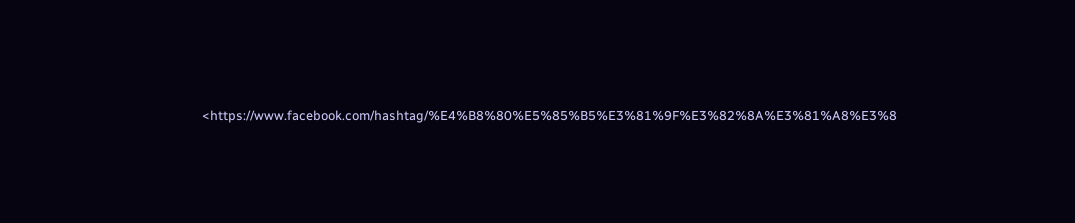<https://www.facebook.com/hashtag/%E4%B8%80%E5%85%B5%E3%81%9F%E3%82%8A%E3%81%A8%E3%8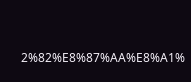2%82%E8%87%AA%E8%A1%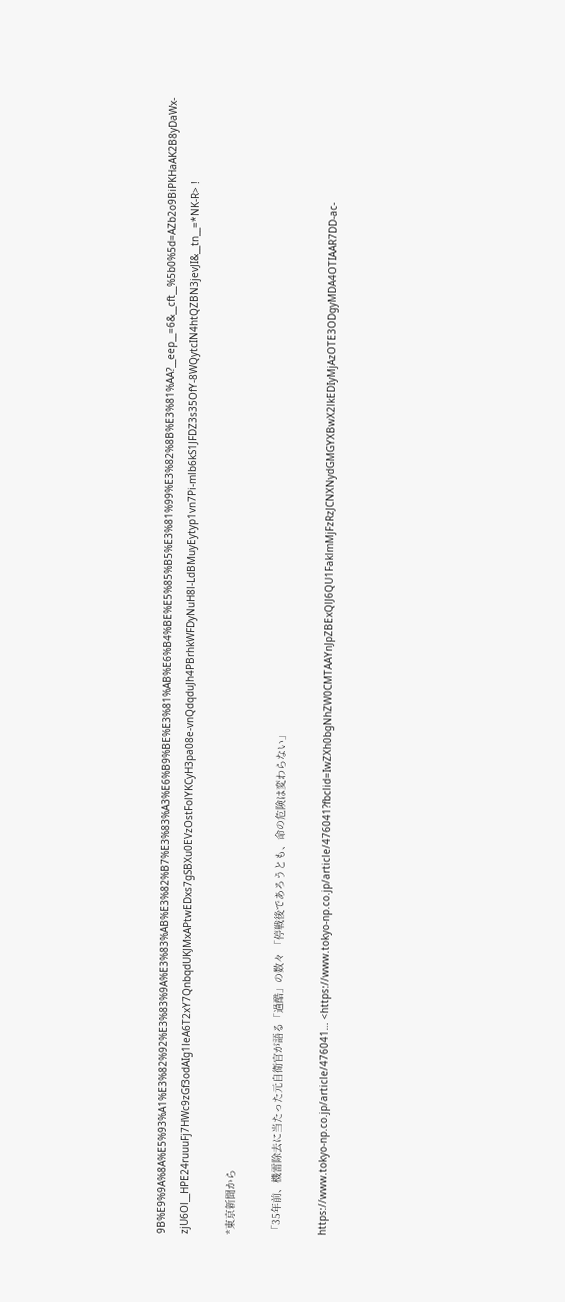9B%E9%9A%8A%E5%93%A1%E3%82%92%E3%83%9A%E3%83%AB%E3%82%B7%E3%83%A3%E6%B9%BE%E3%81%AB%E6%B4%BE%E5%85%B5%E3%81%99%E3%82%8B%E3%81%AA?__eep__=6&__cft__%5b0%5d=AZb2o9BiPKHaAK2B8yDaWx-zjU6Ol__HPE24ruuuFj7HWc9zGf3odAIg1leA6T2xY7QnbqdUKJMxAPtwEDxs7gSBXu0EVzOstFolYKCyH3pa08e-vnQdqduJh4PBrhkWFDyNuH8l-LdBMuyEytyp1vn7Pi-mlb6kS1JFDZ3s35OfY-8WQytcIN4htQZBN3jevJI&__tn__=*NK-R> !

*東京新聞から

「35年前、機雷除去に当たった元自衛官が語る「過酷」の数々 「停戦後であろうとも、命の危険は変わらない」

https://www.tokyo-np.co.jp/article/476041… <https://www.tokyo-np.co.jp/article/476041?fbclid=IwZXh0bgNhZW0CMTAAYnJpZBExQlJ6QU1FaklmMjFzRzJCNXNydGMGYXBwX2lkEDIyMjAzOTE3ODgyMDA4OTIAAR7DD-ac-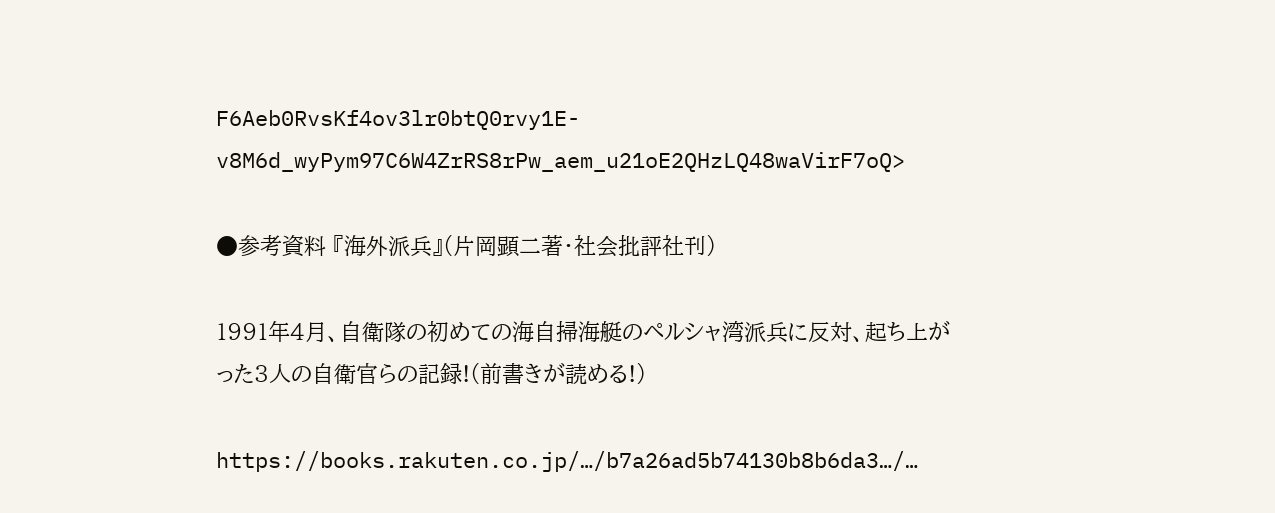F6Aeb0RvsKf4ov3lr0btQ0rvy1E-v8M6d_wyPym97C6W4ZrRS8rPw_aem_u21oE2QHzLQ48waVirF7oQ>

●参考資料 『海外派兵』(片岡顕二著・社会批評社刊)

1991年4月、自衛隊の初めての海自掃海艇のペルシャ湾派兵に反対、起ち上がった3人の自衛官らの記録!(前書きが読める!)

https://books.rakuten.co.jp/…/b7a26ad5b74130b8b6da3…/…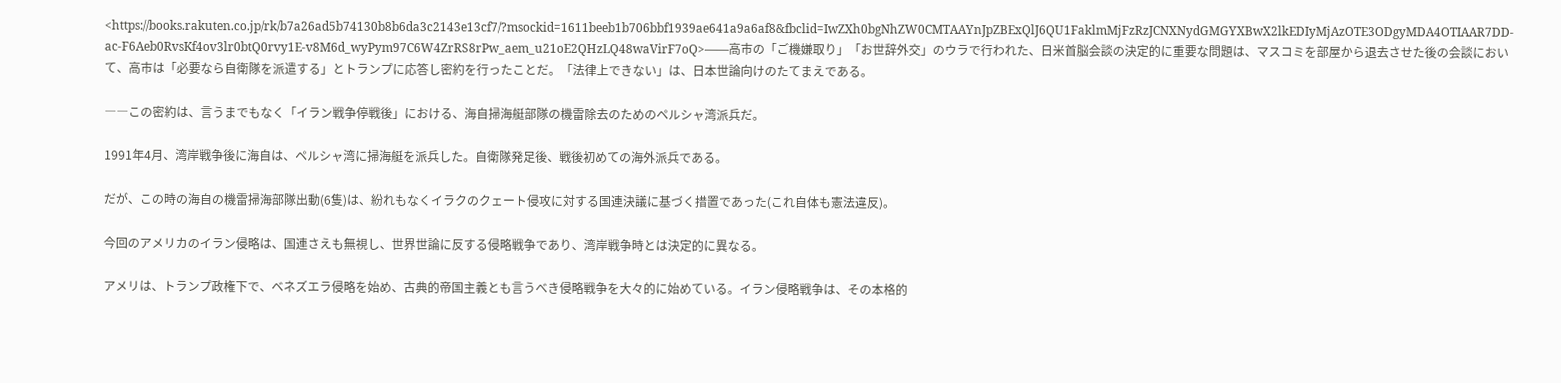<https://books.rakuten.co.jp/rk/b7a26ad5b74130b8b6da3c2143e13cf7/?msockid=1611beeb1b706bbf1939ae641a9a6af8&fbclid=IwZXh0bgNhZW0CMTAAYnJpZBExQlJ6QU1FaklmMjFzRzJCNXNydGMGYXBwX2lkEDIyMjAzOTE3ODgyMDA4OTIAAR7DD-ac-F6Aeb0RvsKf4ov3lr0btQ0rvy1E-v8M6d_wyPym97C6W4ZrRS8rPw_aem_u21oE2QHzLQ48waVirF7oQ>――高市の「ご機嫌取り」「お世辞外交」のウラで行われた、日米首脳会談の決定的に重要な問題は、マスコミを部屋から退去させた後の会談において、高市は「必要なら自衛隊を派遣する」とトランプに応答し密約を行ったことだ。「法律上できない」は、日本世論向けのたてまえである。

――この密約は、言うまでもなく「イラン戦争停戦後」における、海自掃海艇部隊の機雷除去のためのペルシャ湾派兵だ。

1991年4月、湾岸戦争後に海自は、ペルシャ湾に掃海艇を派兵した。自衛隊発足後、戦後初めての海外派兵である。

だが、この時の海自の機雷掃海部隊出動(6隻)は、紛れもなくイラクのクェート侵攻に対する国連決議に基づく措置であった(これ自体も憲法違反)。

今回のアメリカのイラン侵略は、国連さえも無視し、世界世論に反する侵略戦争であり、湾岸戦争時とは決定的に異なる。

アメリは、トランプ政権下で、ベネズエラ侵略を始め、古典的帝国主義とも言うべき侵略戦争を大々的に始めている。イラン侵略戦争は、その本格的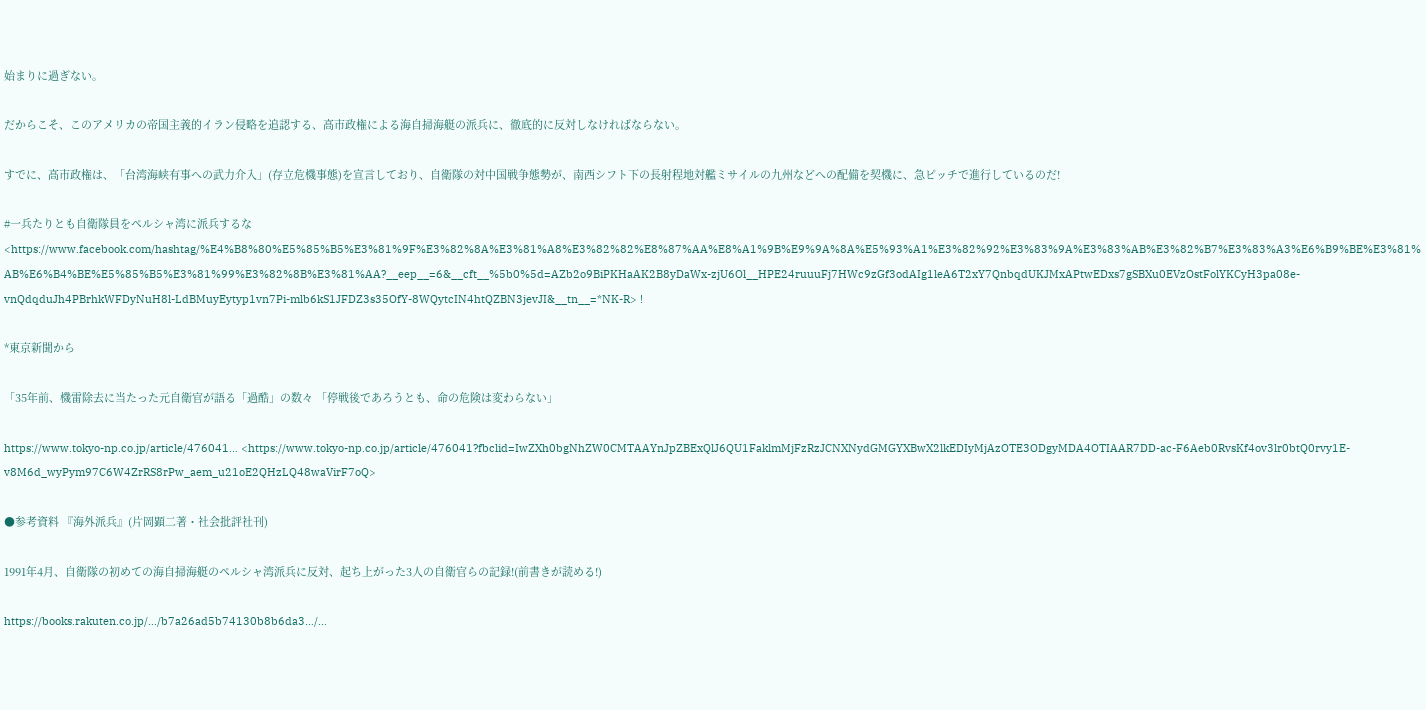始まりに過ぎない。

だからこそ、このアメリカの帝国主義的イラン侵略を追認する、高市政権による海自掃海艇の派兵に、徹底的に反対しなければならない。

すでに、高市政権は、「台湾海峡有事への武力介入」(存立危機事態)を宣言しており、自衛隊の対中国戦争態勢が、南西シフト下の長射程地対艦ミサイルの九州などへの配備を契機に、急ピッチで進行しているのだ!

#一兵たりとも自衛隊員をペルシャ湾に派兵するな <https://www.facebook.com/hashtag/%E4%B8%80%E5%85%B5%E3%81%9F%E3%82%8A%E3%81%A8%E3%82%82%E8%87%AA%E8%A1%9B%E9%9A%8A%E5%93%A1%E3%82%92%E3%83%9A%E3%83%AB%E3%82%B7%E3%83%A3%E6%B9%BE%E3%81%AB%E6%B4%BE%E5%85%B5%E3%81%99%E3%82%8B%E3%81%AA?__eep__=6&__cft__%5b0%5d=AZb2o9BiPKHaAK2B8yDaWx-zjU6Ol__HPE24ruuuFj7HWc9zGf3odAIg1leA6T2xY7QnbqdUKJMxAPtwEDxs7gSBXu0EVzOstFolYKCyH3pa08e-vnQdqduJh4PBrhkWFDyNuH8l-LdBMuyEytyp1vn7Pi-mlb6kS1JFDZ3s35OfY-8WQytcIN4htQZBN3jevJI&__tn__=*NK-R> !

*東京新聞から

「35年前、機雷除去に当たった元自衛官が語る「過酷」の数々 「停戦後であろうとも、命の危険は変わらない」

https://www.tokyo-np.co.jp/article/476041… <https://www.tokyo-np.co.jp/article/476041?fbclid=IwZXh0bgNhZW0CMTAAYnJpZBExQlJ6QU1FaklmMjFzRzJCNXNydGMGYXBwX2lkEDIyMjAzOTE3ODgyMDA4OTIAAR7DD-ac-F6Aeb0RvsKf4ov3lr0btQ0rvy1E-v8M6d_wyPym97C6W4ZrRS8rPw_aem_u21oE2QHzLQ48waVirF7oQ>

●参考資料 『海外派兵』(片岡顕二著・社会批評社刊)

1991年4月、自衛隊の初めての海自掃海艇のペルシャ湾派兵に反対、起ち上がった3人の自衛官らの記録!(前書きが読める!)

https://books.rakuten.co.jp/…/b7a26ad5b74130b8b6da3…/…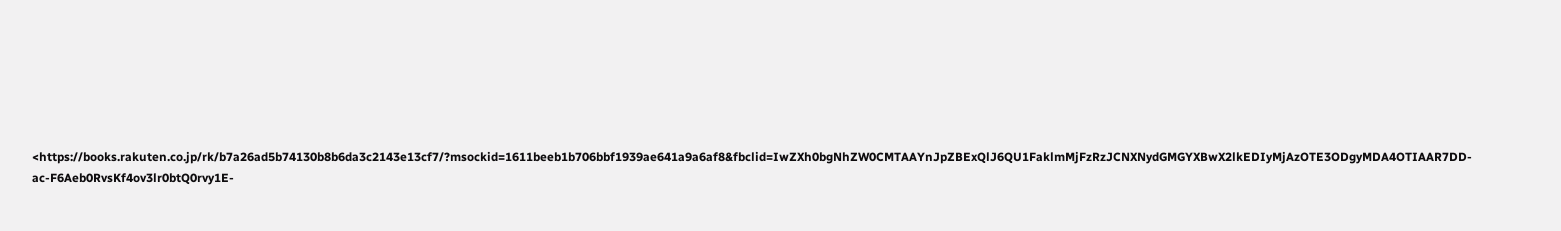<https://books.rakuten.co.jp/rk/b7a26ad5b74130b8b6da3c2143e13cf7/?msockid=1611beeb1b706bbf1939ae641a9a6af8&fbclid=IwZXh0bgNhZW0CMTAAYnJpZBExQlJ6QU1FaklmMjFzRzJCNXNydGMGYXBwX2lkEDIyMjAzOTE3ODgyMDA4OTIAAR7DD-ac-F6Aeb0RvsKf4ov3lr0btQ0rvy1E-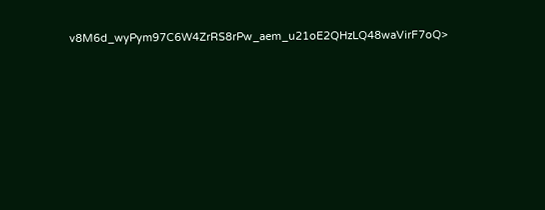v8M6d_wyPym97C6W4ZrRS8rPw_aem_u21oE2QHzLQ48waVirF7oQ>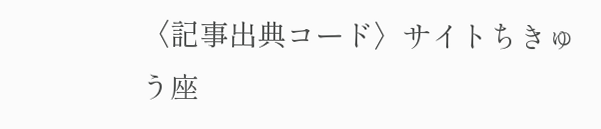〈記事出典コード〉サイトちきゅう座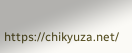https://chikyuza.net/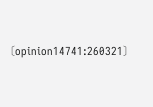〔opinion14741:260321〕